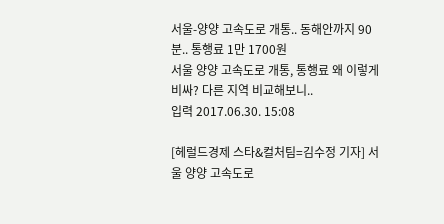서울-양양 고속도로 개통.. 동해안까지 90분.. 통행료 1만 1700원
서울 양양 고속도로 개통, 통행료 왜 이렇게 비싸? 다른 지역 비교해보니..
입력 2017.06.30. 15:08

[헤럴드경제 스타&컬처팀=김수정 기자] 서울 양양 고속도로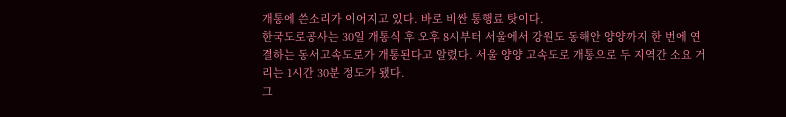개통에 쓴소리가 이어지고 있다. 바로 비싼 통행료 탓이다.
한국도로공사는 30일 개통식 후 오후 8시부터 서울에서 강원도 동해안 양양까지 한 번에 연결하는 동서고속도로가 개통된다고 알렸다. 서울 양양 고속도로 개통으로 두 지역간 소요 거리는 1시간 30분 정도가 됐다.
그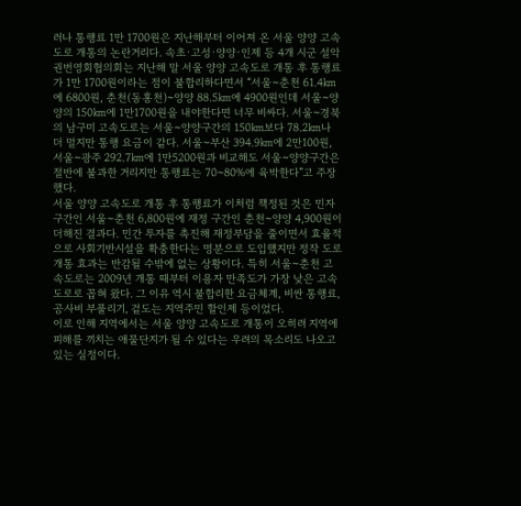러나 통행료 1만 1700원은 지난해부터 이어져 온 서울 양양 고속도로 개통의 논란거리다. 속초·고성·양양·인제 등 4개 시군 설악권번영회협의회는 지난해 말 서울 양양 고속도로 개통 후 통행료가 1만 1700원이라는 점이 불합리하다면서 “서울~춘천 61.4㎞에 6800원, 춘천(동홍천)~양양 88.5㎞에 4900원인데 서울~양양의 150㎞에 1만1700원을 내야한다면 너무 비싸다. 서울~경북의 남구미 고속도로는 서울~양양구간의 150㎞보다 78.2㎞나 더 멀지만 통행 요금이 같다. 서울~부산 394.9㎞에 2만100원, 서울~광주 292.7㎞에 1만5200원과 비교해도 서울~양양구간은 절반에 불과한 거리지만 통행료는 70~80%에 육박한다”고 주장했다.
서울 양양 고속도로 개통 후 통행료가 이처럼 책정된 것은 민자 구간인 서울~춘천 6,800원에 재정 구간인 춘천~양양 4,900원이 더해진 결과다. 민간 투자를 촉진해 재정부담을 줄이면서 효율적으로 사회기반시설을 확충한다는 명분으로 도입했지만 정작 도로개통 효과는 반감될 수밖에 없는 상황이다. 특히 서울~춘천 고속도로는 2009년 개통 때부터 이용자 만족도가 가장 낮은 고속도로로 꼽혀 왔다. 그 이유 역시 불합리한 요금체계, 비싼 통행료, 공사비 부풀리기, 겉도는 지역주민 할인제 등이었다.
이로 인해 지역에서는 서울 양양 고속도로 개통이 오히려 지역에 피해를 끼치는 애물단지가 될 수 있다는 우려의 목소리도 나오고 있는 실정이다.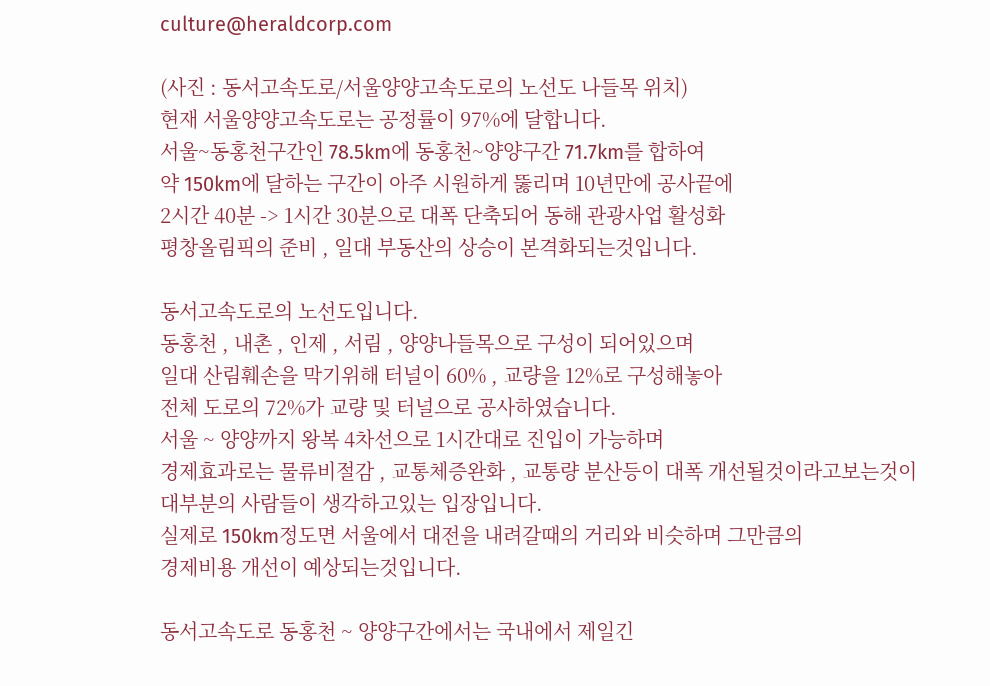culture@heraldcorp.com

(사진 : 동서고속도로/서울양양고속도로의 노선도 나들목 위치)
현재 서울양양고속도로는 공정률이 97%에 달합니다.
서울~동홍천구간인 78.5km에 동홍천~양양구간 71.7km를 합하여
약 150km에 달하는 구간이 아주 시원하게 뚫리며 10년만에 공사끝에
2시간 40분 -> 1시간 30분으로 대폭 단축되어 동해 관광사업 활성화
평창올림픽의 준비 , 일대 부동산의 상승이 본격화되는것입니다.

동서고속도로의 노선도입니다.
동홍천 , 내촌 , 인제 , 서림 , 양양나들목으로 구성이 되어있으며
일대 산림훼손을 막기위해 터널이 60% , 교량을 12%로 구성해놓아
전체 도로의 72%가 교량 및 터널으로 공사하였습니다.
서울 ~ 양양까지 왕복 4차선으로 1시간대로 진입이 가능하며
경제효과로는 물류비절감 , 교통체증완화 , 교통량 분산등이 대폭 개선될것이라고보는것이
대부분의 사람들이 생각하고있는 입장입니다.
실제로 150km정도면 서울에서 대전을 내려갈때의 거리와 비슷하며 그만큼의
경제비용 개선이 예상되는것입니다.

동서고속도로 동홍천 ~ 양양구간에서는 국내에서 제일긴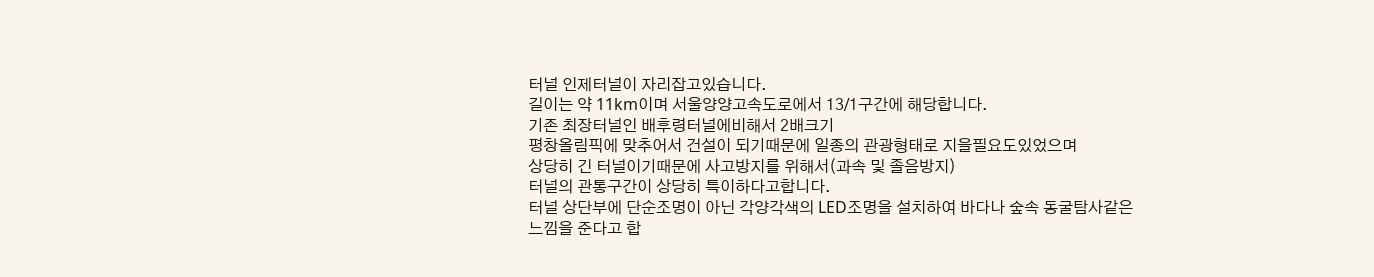터널 인제터널이 자리잡고있습니다.
길이는 약 11km이며 서울양양고속도로에서 13/1구간에 해당합니다.
기존 최장터널인 배후령터널에비해서 2배크기
평창올림픽에 맞추어서 건설이 되기때문에 일종의 관광형태로 지을필요도있었으며
상당히 긴 터널이기때문에 사고방지를 위해서(과속 및 졸음방지)
터널의 관통구간이 상당히 특이하다고합니다.
터널 상단부에 단순조명이 아닌 각양각색의 LED조명을 설치하여 바다나 숲속 동굴탐사같은
느낌을 준다고 합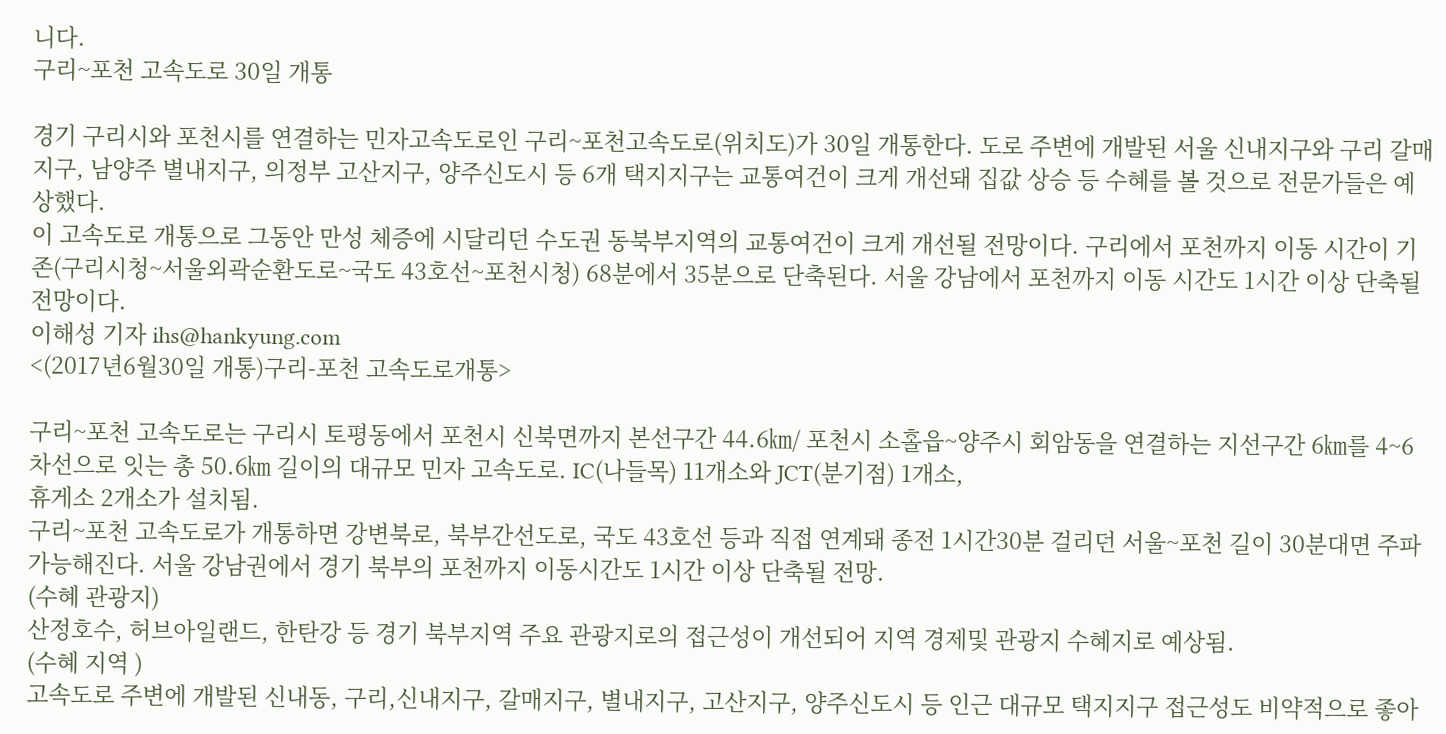니다.
구리~포천 고속도로 30일 개통

경기 구리시와 포천시를 연결하는 민자고속도로인 구리~포천고속도로(위치도)가 30일 개통한다. 도로 주변에 개발된 서울 신내지구와 구리 갈매지구, 남양주 별내지구, 의정부 고산지구, 양주신도시 등 6개 택지지구는 교통여건이 크게 개선돼 집값 상승 등 수혜를 볼 것으로 전문가들은 예상했다.
이 고속도로 개통으로 그동안 만성 체증에 시달리던 수도권 동북부지역의 교통여건이 크게 개선될 전망이다. 구리에서 포천까지 이동 시간이 기존(구리시청~서울외곽순환도로~국도 43호선~포천시청) 68분에서 35분으로 단축된다. 서울 강남에서 포천까지 이동 시간도 1시간 이상 단축될 전망이다.
이해성 기자 ihs@hankyung.com
<(2017년6월30일 개통)구리-포천 고속도로개통>

구리~포천 고속도로는 구리시 토평동에서 포천시 신북면까지 본선구간 44.6㎞/ 포천시 소홀읍~양주시 회암동을 연결하는 지선구간 6㎞를 4~6차선으로 잇는 총 50.6㎞ 길이의 대규모 민자 고속도로. IC(나들목) 11개소와 JCT(분기점) 1개소,
휴게소 2개소가 설치됨.
구리~포천 고속도로가 개통하면 강변북로, 북부간선도로, 국도 43호선 등과 직접 연계돼 종전 1시간30분 걸리던 서울~포천 길이 30분대면 주파 가능해진다. 서울 강남권에서 경기 북부의 포천까지 이동시간도 1시간 이상 단축될 전망.
(수혜 관광지)
산정호수, 허브아일랜드, 한탄강 등 경기 북부지역 주요 관광지로의 접근성이 개선되어 지역 경제및 관광지 수혜지로 예상됨.
(수혜 지역 )
고속도로 주변에 개발된 신내동, 구리,신내지구, 갈매지구, 별내지구, 고산지구, 양주신도시 등 인근 대규모 택지지구 접근성도 비약적으로 좋아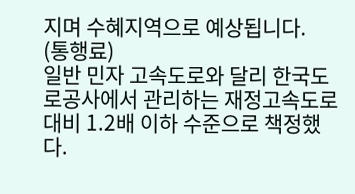지며 수혜지역으로 예상됩니다.
(통행료)
일반 민자 고속도로와 달리 한국도로공사에서 관리하는 재정고속도로 대비 1.2배 이하 수준으로 책정했다.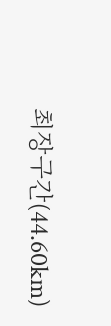최장구간(44.60km)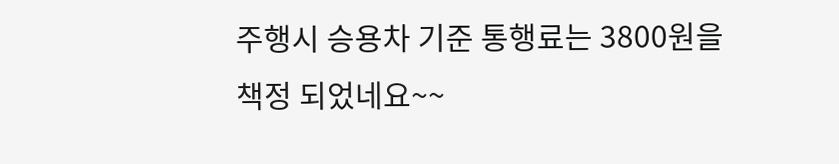주행시 승용차 기준 통행료는 3800원을 책정 되었네요~~